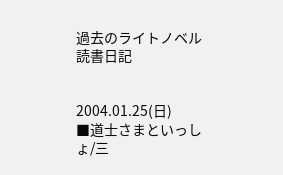過去のライトノベル読書日記


2004.01.25(日)
■道士さまといっしょ/三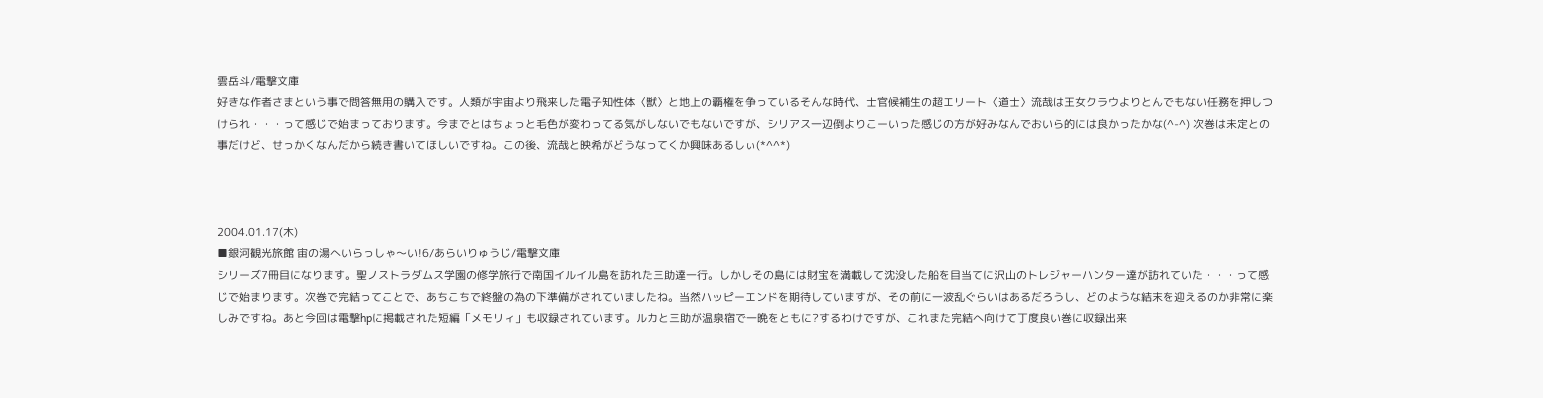雲岳斗/電撃文庫
好きな作者さまという事で問答無用の購入です。人類が宇宙より飛来した電子知性体〈獣〉と地上の覇権を争っているそんな時代、士官候補生の超エリート〈道士〉流哉は王女クラウよりとんでもない任務を押しつけられ・・・って感じで始まっております。今までとはちょっと毛色が変わってる気がしないでもないですが、シリアス一辺倒よりこーいった感じの方が好みなんでおいら的には良かったかな(^-^) 次巻は未定との事だけど、せっかくなんだから続き書いてほしいですね。この後、流哉と映希がどうなってくか興味あるしぃ(*^^*)



2004.01.17(木)
■銀河観光旅館 宙の湯へいらっしゃ〜い!6/あらいりゅうじ/電撃文庫
シリーズ7冊目になります。聖ノストラダムス学園の修学旅行で南国イルイル島を訪れた三助達一行。しかしその島には財宝を満載して沈没した船を目当てに沢山のトレジャーハンター達が訪れていた・・・って感じで始まります。次巻で完結ってことで、あちこちで終盤の為の下準備がされていましたね。当然ハッピーエンドを期待していますが、その前に一波乱ぐらいはあるだろうし、どのような結末を迎えるのか非常に楽しみですね。あと今回は電撃hpに掲載された短編「メモリィ」も収録されています。ルカと三助が温泉宿で一晩をともに?するわけですが、これまた完結へ向けて丁度良い巻に収録出来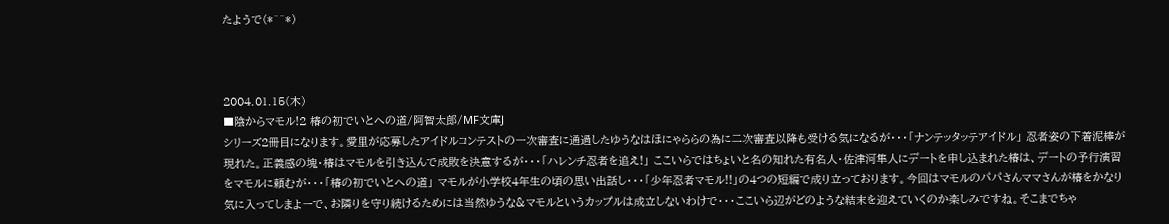たようで(*^^*)



2004.01.15(木)
■陰からマモル!2 椿の初でいとへの道/阿智太郎/MF文庫J
シリーズ2冊目になります。愛里が応募したアイドルコンテストの一次審査に通過したゆうなはほにゃららの為に二次審査以降も受ける気になるが・・・「ナンテッタッテアイドル」 忍者姿の下着泥棒が現れた。正義感の塊・椿はマモルを引き込んで成敗を決意するが・・・「ハレンチ忍者を追え!」 ここいらではちょいと名の知れた有名人・佐津河隼人にデートを申し込まれた椿は、デートの予行演習をマモルに頼むが・・・「椿の初でいとへの道」 マモルが小学校4年生の頃の思い出話し・・・「少年忍者マモル!!」の4つの短編で成り立っております。今回はマモルのパパさんママさんが椿をかなり気に入ってしまよーで、お隣りを守り続けるためには当然ゆうな&マモルというカップルは成立しないわけで・・・ここいら辺がどのような結末を迎えていくのか楽しみですね。そこまでちゃ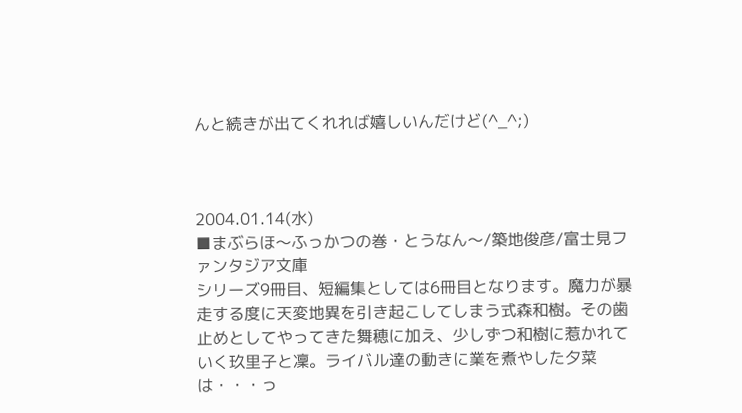んと続きが出てくれれば嬉しいんだけど(^_^;)



2004.01.14(水)
■まぶらほ〜ふっかつの巻・とうなん〜/築地俊彦/富士見ファンタジア文庫
シリーズ9冊目、短編集としては6冊目となります。魔力が暴走する度に天変地異を引き起こしてしまう式森和樹。その歯止めとしてやってきた舞穂に加え、少しずつ和樹に惹かれていく玖里子と凜。ライバル達の動きに業を煮やした夕菜は・・・っ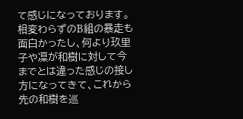て感じになっております。相変わらずのB組の暴走も面白かったし、何より玖里子や凜が和樹に対して今までとは違った感じの接し方になってきて、これから先の和樹を巡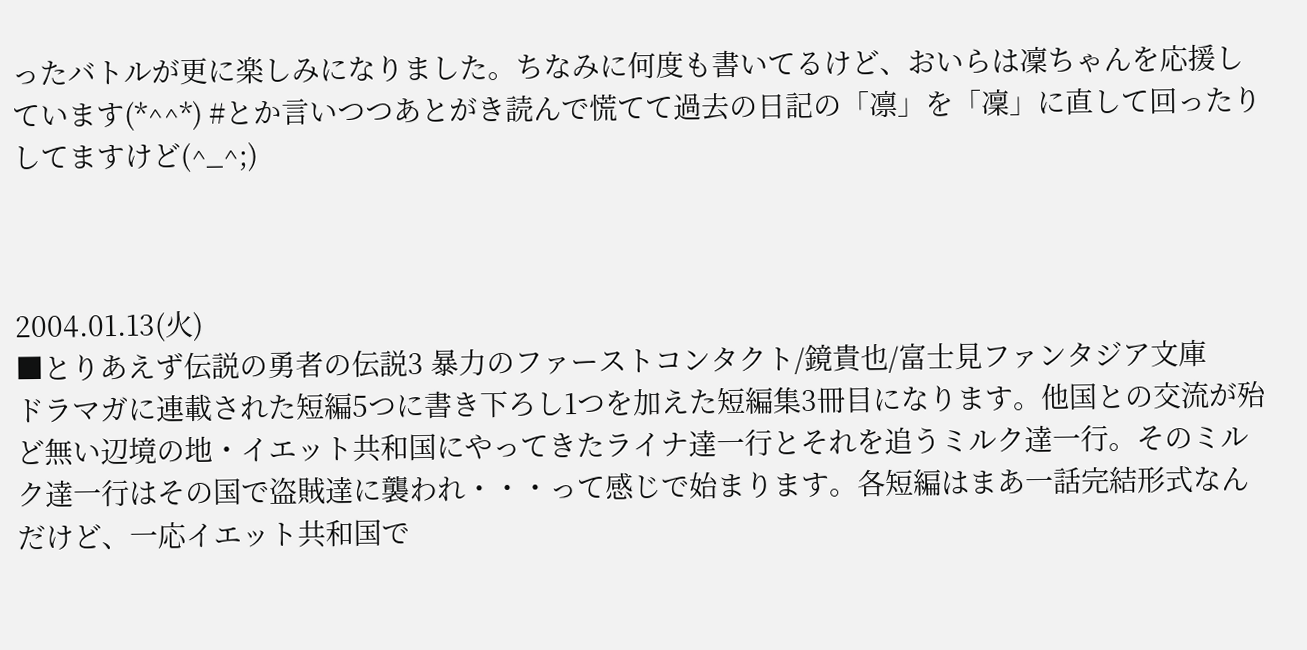ったバトルが更に楽しみになりました。ちなみに何度も書いてるけど、おいらは凜ちゃんを応援しています(*^^*) #とか言いつつあとがき読んで慌てて過去の日記の「凛」を「凜」に直して回ったりしてますけど(^_^;)



2004.01.13(火)
■とりあえず伝説の勇者の伝説3 暴力のファーストコンタクト/鏡貴也/富士見ファンタジア文庫
ドラマガに連載された短編5つに書き下ろし1つを加えた短編集3冊目になります。他国との交流が殆ど無い辺境の地・イエット共和国にやってきたライナ達一行とそれを追うミルク達一行。そのミルク達一行はその国で盗賊達に襲われ・・・って感じで始まります。各短編はまあ一話完結形式なんだけど、一応イエット共和国で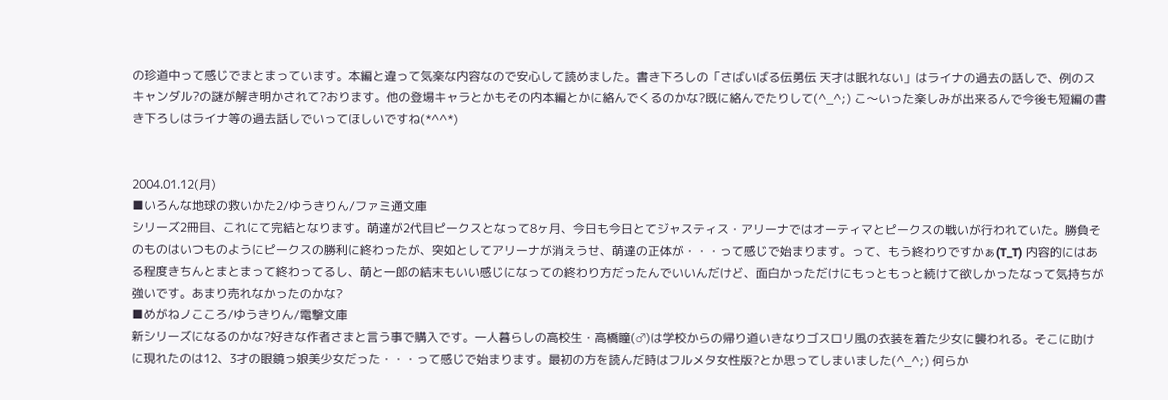の珍道中って感じでまとまっています。本編と違って気楽な内容なので安心して読めました。書き下ろしの「さばいばる伝勇伝 天才は眠れない」はライナの過去の話しで、例のスキャンダル?の謎が解き明かされて?おります。他の登場キャラとかもその内本編とかに絡んでくるのかな?既に絡んでたりして(^_^;) こ〜いった楽しみが出来るんで今後も短編の書き下ろしはライナ等の過去話しでいってほしいですね(*^^*)


2004.01.12(月)
■いろんな地球の救いかた2/ゆうきりん/ファミ通文庫
シリーズ2冊目、これにて完結となります。萌達が2代目ピークスとなって8ヶ月、今日も今日とてジャスティス・アリーナではオーティマとピークスの戦いが行われていた。勝負そのものはいつものようにピークスの勝利に終わったが、突如としてアリーナが消えうせ、萌達の正体が・・・って感じで始まります。って、もう終わりですかぁ(T_T) 内容的にはある程度きちんとまとまって終わってるし、萌と一郎の結末もいい感じになっての終わり方だったんでいいんだけど、面白かっただけにもっともっと続けて欲しかったなって気持ちが強いです。あまり売れなかったのかな?
■めがねノこころ/ゆうきりん/電撃文庫
新シリーズになるのかな?好きな作者さまと言う事で購入です。一人暮らしの高校生・高橋瞳(♂)は学校からの帰り道いきなりゴスロリ風の衣装を着た少女に襲われる。そこに助けに現れたのは12、3才の眼鏡っ娘美少女だった・・・って感じで始まります。最初の方を読んだ時はフルメタ女性版?とか思ってしまいました(^_^;) 何らか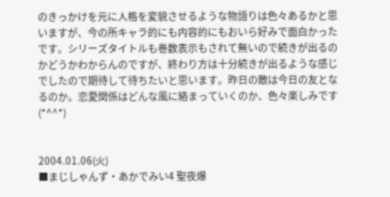のきっかけを元に人格を変貌させるような物語りは色々あるかと思いますが、今の所キャラ的にも内容的にもおいら好みで面白かったです。シリーズタイトルも巻数表示もされて無いので続きが出るのかどうかわからんのですが、終わり方は十分続きが出るような感じでしたので期待して待ちたいと思います。昨日の敵は今日の友となるのか。恋愛関係はどんな風に絡まっていくのか、色々楽しみです(*^^*)


2004.01.06(火)
■まじしゃんず・あかでみい4 聖夜爆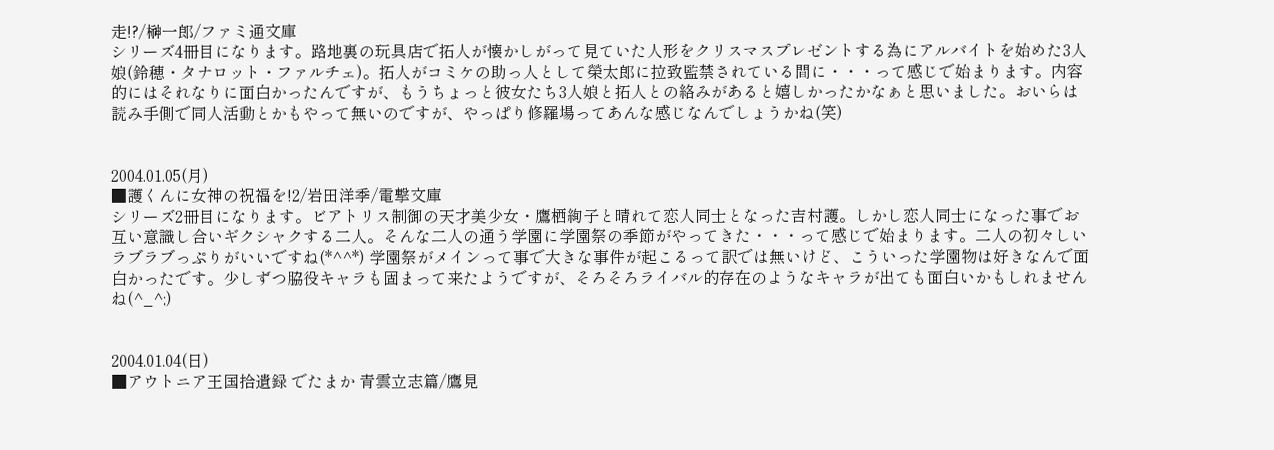走!?/榊一郎/ファミ通文庫
シリーズ4冊目になります。路地裏の玩具店で拓人が懐かしがって見ていた人形をクリスマスプレゼントする為にアルバイトを始めた3人娘(鈴穂・タナロット・ファルチェ)。拓人がコミケの助っ人として榮太郎に拉致監禁されている間に・・・って感じで始まります。内容的にはそれなりに面白かったんですが、もうちょっと彼女たち3人娘と拓人との絡みがあると嬉しかったかなぁと思いました。おいらは読み手側で同人活動とかもやって無いのですが、やっぱり修羅場ってあんな感じなんでしょうかね(笑)


2004.01.05(月)
■護くんに女神の祝福を!2/岩田洋季/電撃文庫
シリーズ2冊目になります。ビアトリス制御の天才美少女・鷹栖絢子と晴れて恋人同士となった吉村護。しかし恋人同士になった事でお互い意識し合いギクシャクする二人。そんな二人の通う学園に学園祭の季節がやってきた・・・って感じで始まります。二人の初々しいラブラブっぷりがいいですね(*^^*) 学園祭がメインって事で大きな事件が起こるって訳では無いけど、こういった学園物は好きなんで面白かったです。少しずつ脇役キャラも固まって来たようですが、そろそろライバル的存在のようなキャラが出ても面白いかもしれませんね(^_^;)


2004.01.04(日)
■アウトニア王国拾遺録 でたまか 青雲立志篇/鷹見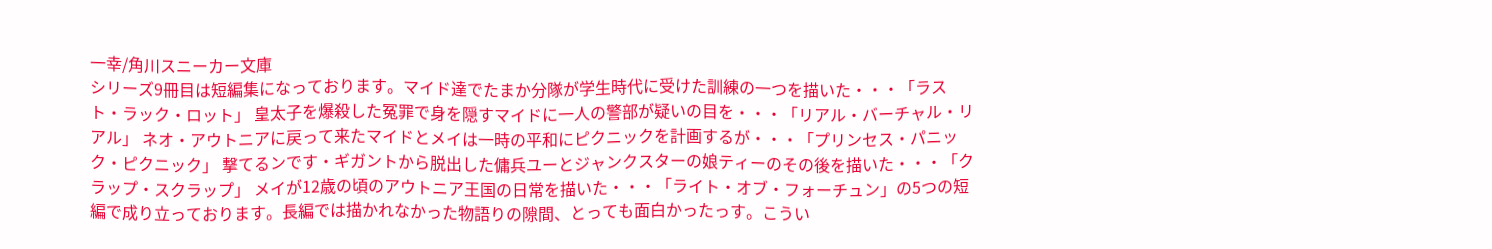一幸/角川スニーカー文庫
シリーズ9冊目は短編集になっております。マイド達でたまか分隊が学生時代に受けた訓練の一つを描いた・・・「ラスト・ラック・ロット」 皇太子を爆殺した冤罪で身を隠すマイドに一人の警部が疑いの目を・・・「リアル・バーチャル・リアル」 ネオ・アウトニアに戻って来たマイドとメイは一時の平和にピクニックを計画するが・・・「プリンセス・パニック・ピクニック」 撃てるンです・ギガントから脱出した傭兵ユーとジャンクスターの娘ティーのその後を描いた・・・「クラップ・スクラップ」 メイが12歳の頃のアウトニア王国の日常を描いた・・・「ライト・オブ・フォーチュン」の5つの短編で成り立っております。長編では描かれなかった物語りの隙間、とっても面白かったっす。こうい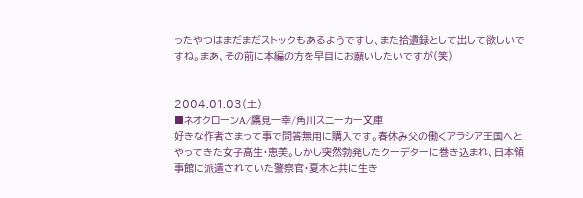ったやつはまだまだストックもあるようですし、また拾遺録として出して欲しいですね。まあ、その前に本編の方を早目にお願いしたいですが(笑)


2004.01.03(土)
■ネオクローンA/鷹見一幸/角川スニーカー文庫
好きな作者さまって事で問答無用に購入です。春休み父の働くアラシア王国へとやってきた女子高生・恵美。しかし突然勃発したクーデターに巻き込まれ、日本領事館に派遣されていた警察官・夏木と共に生き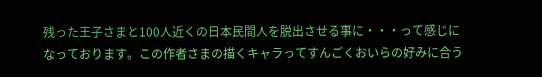残った王子さまと100人近くの日本民間人を脱出させる事に・・・って感じになっております。この作者さまの描くキャラってすんごくおいらの好みに合う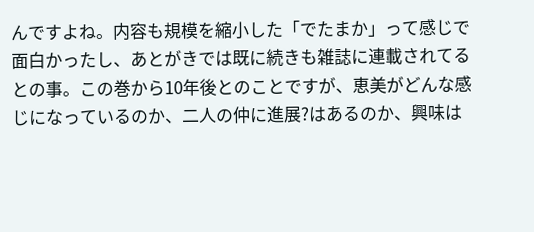んですよね。内容も規模を縮小した「でたまか」って感じで面白かったし、あとがきでは既に続きも雑誌に連載されてるとの事。この巻から10年後とのことですが、恵美がどんな感じになっているのか、二人の仲に進展?はあるのか、興味は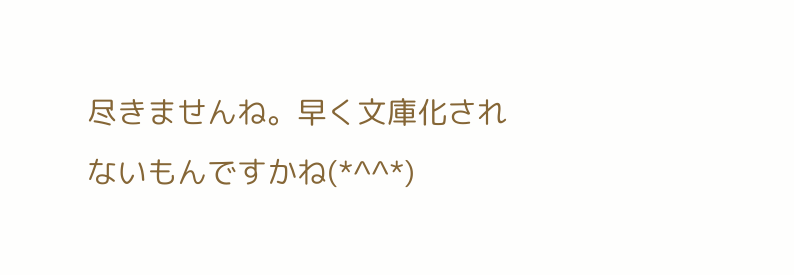尽きませんね。早く文庫化されないもんですかね(*^^*)